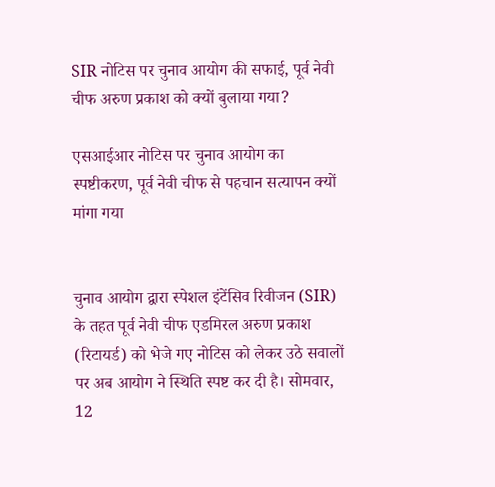SIR नोटिस पर चुनाव आयोग की सफाई, पूर्व नेवी चीफ अरुण प्रकाश को क्यों बुलाया गया?

एसआईआर नोटिस पर चुनाव आयोग का स्पष्टीकरण, पूर्व नेवी चीफ से पहचान सत्यापन क्यों मांगा गया


चुनाव आयोग द्वारा स्पेशल इंटेंसिव रिवीजन (SIR) के तहत पूर्व नेवी चीफ एडमिरल अरुण प्रकाश (रिटायर्ड) को भेजे गए नोटिस को लेकर उठे सवालों पर अब आयोग ने स्थिति स्पष्ट कर दी है। सोमवार, 12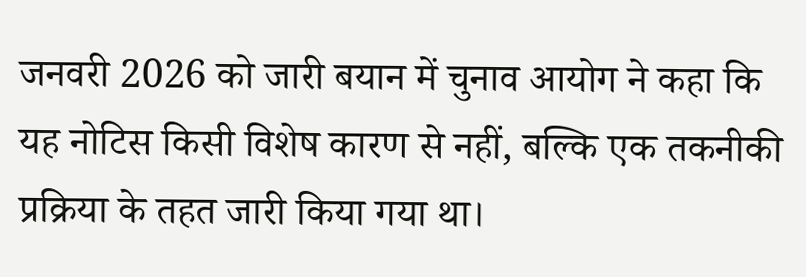जनवरी 2026 को जारी बयान में चुनाव आयोग ने कहा कि यह नोटिस किसी विशेष कारण से नहीं, बल्कि एक तकनीकी प्रक्रिया के तहत जारी किया गया था।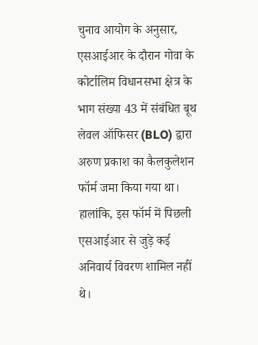चुनाव आयोग के अनुसार, एसआईआर के दौरान गोवा के कोर्टालिम विधानसभा क्षेत्र के भाग संख्या 43 में संबंधित बूथ लेवल ऑफिसर (BLO) द्वारा अरुण प्रकाश का कैलकुलेशन फॉर्म जमा किया गया था। हालांकि, इस फॉर्म में पिछली एसआईआर से जुड़े कई अनिवार्य विवरण शामिल नहीं थे।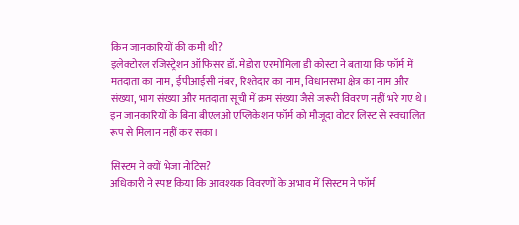किन जानकारियों की कमी थी?
इलेक्टोरल रजिस्ट्रेशन ऑफिसर डॉ. मेडोरा एरमोमिला डी कोस्टा ने बताया कि फॉर्म में मतदाता का नाम, ईपीआईसी नंबर, रिश्तेदार का नाम, विधानसभा क्षेत्र का नाम और संख्या, भाग संख्या और मतदाता सूची में क्रम संख्या जैसे जरूरी विवरण नहीं भरे गए थे।
इन जानकारियों के बिना बीएलओ एप्लिकेशन फॉर्म को मौजूदा वोटर लिस्ट से स्वचालित रूप से मिलान नहीं कर सका।

सिस्टम ने क्यों भेजा नोटिस?
अधिकारी ने स्पष्ट किया कि आवश्यक विवरणों के अभाव में सिस्टम ने फॉर्म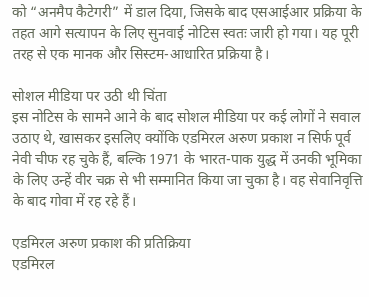को “अनमैप कैटेगरी” में डाल दिया, जिसके बाद एसआईआर प्रक्रिया के तहत आगे सत्यापन के लिए सुनवाई नोटिस स्वतः जारी हो गया। यह पूरी तरह से एक मानक और सिस्टम-आधारित प्रक्रिया है।

सोशल मीडिया पर उठी थी चिंता
इस नोटिस के सामने आने के बाद सोशल मीडिया पर कई लोगों ने सवाल उठाए थे, खासकर इसलिए क्योंकि एडमिरल अरुण प्रकाश न सिर्फ पूर्व नेवी चीफ रह चुके हैं, बल्कि 1971 के भारत-पाक युद्ध में उनकी भूमिका के लिए उन्हें वीर चक्र से भी सम्मानित किया जा चुका है। वह सेवानिवृत्ति के बाद गोवा में रह रहे हैं।

एडमिरल अरुण प्रकाश की प्रतिक्रिया
एडमिरल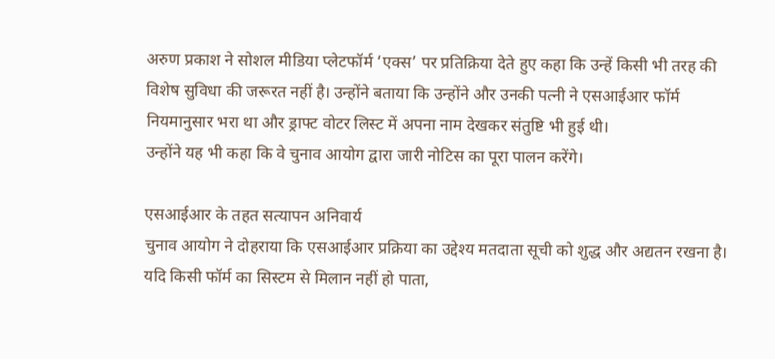अरुण प्रकाश ने सोशल मीडिया प्लेटफॉर्म ‘एक्स’ पर प्रतिक्रिया देते हुए कहा कि उन्हें किसी भी तरह की विशेष सुविधा की जरूरत नहीं है। उन्होंने बताया कि उन्होंने और उनकी पत्नी ने एसआईआर फॉर्म नियमानुसार भरा था और ड्राफ्ट वोटर लिस्ट में अपना नाम देखकर संतुष्टि भी हुई थी।
उन्होंने यह भी कहा कि वे चुनाव आयोग द्वारा जारी नोटिस का पूरा पालन करेंगे।

एसआईआर के तहत सत्यापन अनिवार्य
चुनाव आयोग ने दोहराया कि एसआईआर प्रक्रिया का उद्देश्य मतदाता सूची को शुद्ध और अद्यतन रखना है। यदि किसी फॉर्म का सिस्टम से मिलान नहीं हो पाता,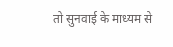तो सुनवाई के माध्यम से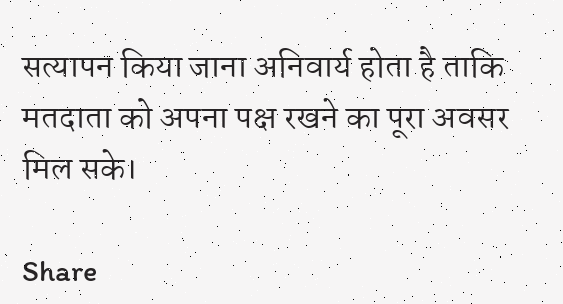सत्यापन किया जाना अनिवार्य होता है ताकि मतदाता को अपना पक्ष रखने का पूरा अवसर मिल सके।

Share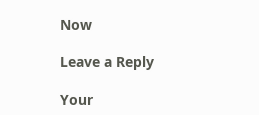Now

Leave a Reply

Your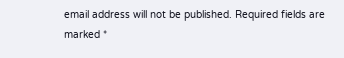email address will not be published. Required fields are marked *